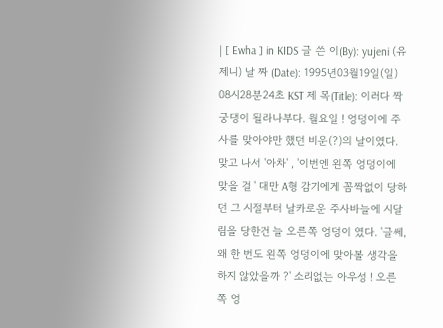| [ Ewha ] in KIDS 글 쓴 이(By): yujeni (유제니) 날 짜 (Date): 1995년03월19일(일) 08시28분24초 KST 제 목(Title): 이러다 짝궁댕이 될라나부다. 월요일 ! 엉덩이에 주사를 맞아야만 했던 비운(?)의 날이였다. 맞고 나서 '아차' , '이번엔 왼쪽 엉덩이에 맞을 걸 ' 대만 A형 감기에게 꼼짝없이 당하던 그 시절부터 날카로운 주사바늘에 시달림을 당한건 늘 오른쪽 엉덩이 였다. '글쎄,왜 한 번도 왼쪽 엉덩이에 맞아볼 생각을 하지 않았을까 ?' 소리없는 아우성 ! 오른쪽 엉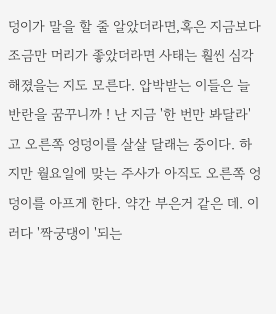덩이가 말을 할 줄 알았더라면,혹은 지금보다 조금만 머리가 좋았더라면 사태는 훨씬 심각해졌을는 지도 모른다. 압박받는 이들은 늘 반란을 꿈꾸니까 ! 난 지금 '한 번만 봐달라'고 오른쪽 엉덩이를 살살 달래는 중이다. 하지만 월요일에 맞는 주사가 아직도 오른쪽 엉덩이를 아프게 한다. 약간 부은거 같은 데. 이러다 '짝궁댕이 '되는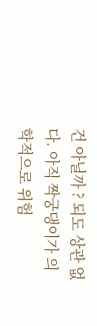건 아닐까 ? 되도 상관 없다. 아직 짝궁댕이가 의학적으로 위험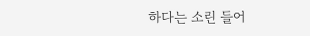하다는 소린 들어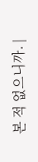본 적 없으니까. |